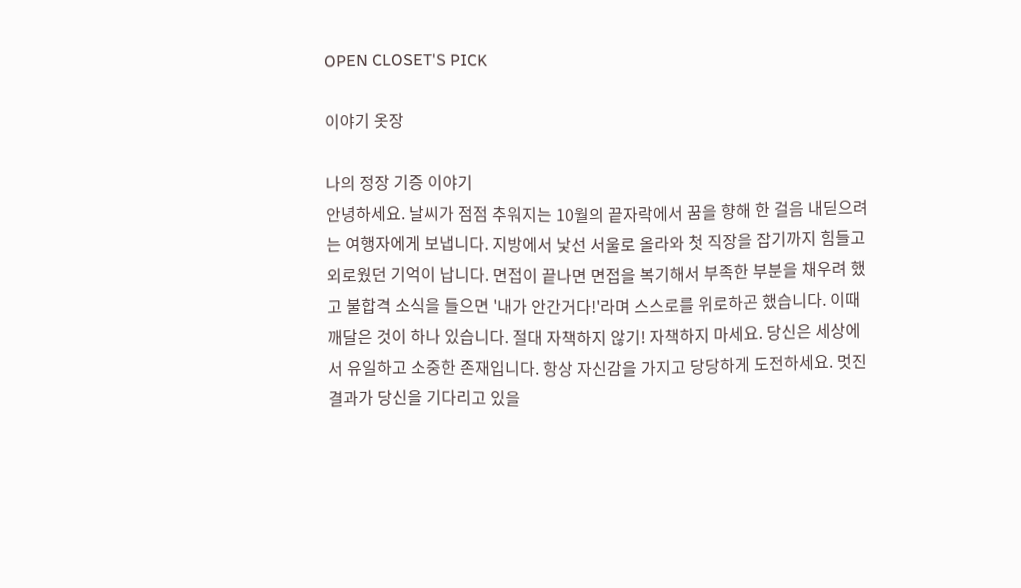OPEN CLOSET'S PICK

이야기 옷장

나의 정장 기증 이야기
안녕하세요. 날씨가 점점 추워지는 10월의 끝자락에서 꿈을 향해 한 걸음 내딛으려는 여행자에게 보냅니다. 지방에서 낯선 서울로 올라와 첫 직장을 잡기까지 힘들고 외로웠던 기억이 납니다. 면접이 끝나면 면접을 복기해서 부족한 부분을 채우려 했고 불합격 소식을 들으면 '내가 안간거다!'라며 스스로를 위로하곤 했습니다. 이때 깨달은 것이 하나 있습니다. 절대 자책하지 않기! 자책하지 마세요. 당신은 세상에서 유일하고 소중한 존재입니다. 항상 자신감을 가지고 당당하게 도전하세요. 멋진 결과가 당신을 기다리고 있을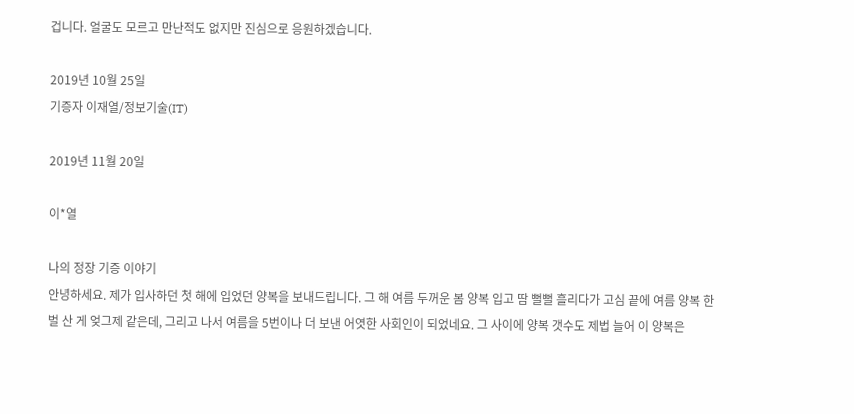겁니다. 얼굴도 모르고 만난적도 없지만 진심으로 응원하겠습니다.

2019년 10월 25일
기증자 이재열/정보기술(IT)

2019년 11월 20일

이*열

나의 정장 기증 이야기
안녕하세요. 제가 입사하던 첫 해에 입었던 양복을 보내드립니다. 그 해 여름 두꺼운 봄 양복 입고 땀 뻘뻘 흘리다가 고심 끝에 여름 양복 한 벌 산 게 엊그제 같은데, 그리고 나서 여름을 5번이나 더 보낸 어엿한 사회인이 되었네요. 그 사이에 양복 갯수도 제법 늘어 이 양복은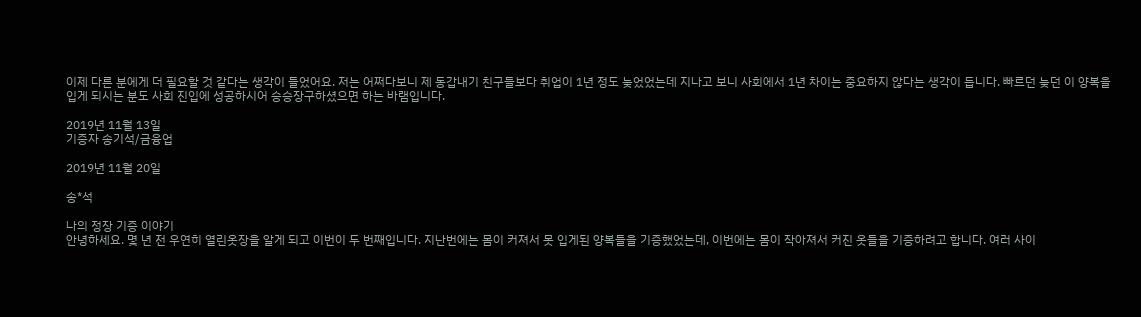이제 다른 분에게 더 필요할 것 같다는 생각이 들었어요. 저는 어쩌다보니 제 동갑내기 친구들보다 취업이 1년 정도 늦었었는데 지나고 보니 사회에서 1년 차이는 중요하지 않다는 생각이 듭니다. 빠르던 늦던 이 양복을 입게 되시는 분도 사회 진입에 성공하시어 승승장구하셨으면 하는 바램입니다.

2019년 11월 13일
기증자 송기석/금융업

2019년 11월 20일

송*석

나의 정장 기증 이야기
안녕하세요. 몇 년 전 우연히 열린옷장을 알게 되고 이번이 두 번째입니다. 지난번에는 몸이 커져서 못 입게된 양복들을 기증했었는데, 이번에는 몸이 작아져서 커진 옷들을 기증하려고 합니다. 여러 사이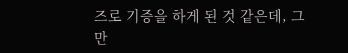즈로 기증을 하게 된 것 같은데, 그만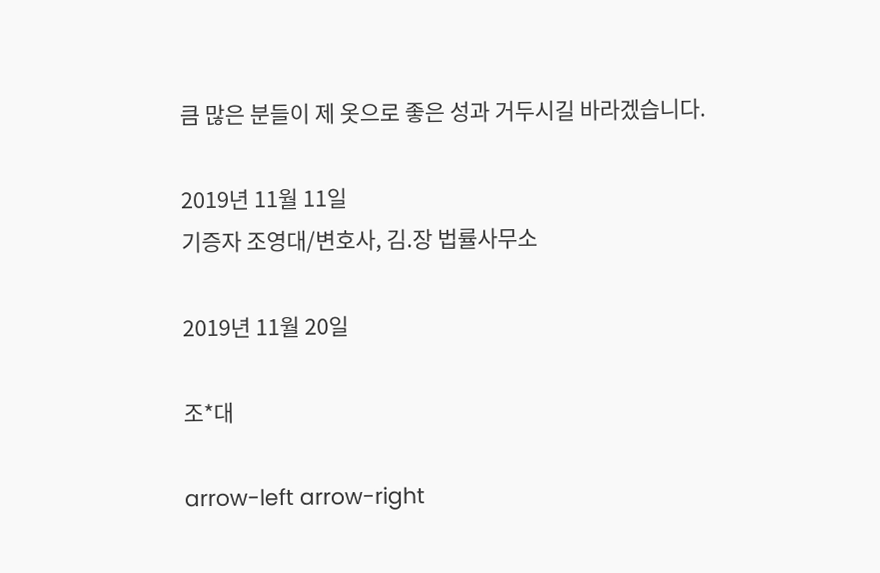큼 많은 분들이 제 옷으로 좋은 성과 거두시길 바라겠습니다.

2019년 11월 11일
기증자 조영대/변호사, 김.장 법률사무소

2019년 11월 20일

조*대

arrow-left arrow-right